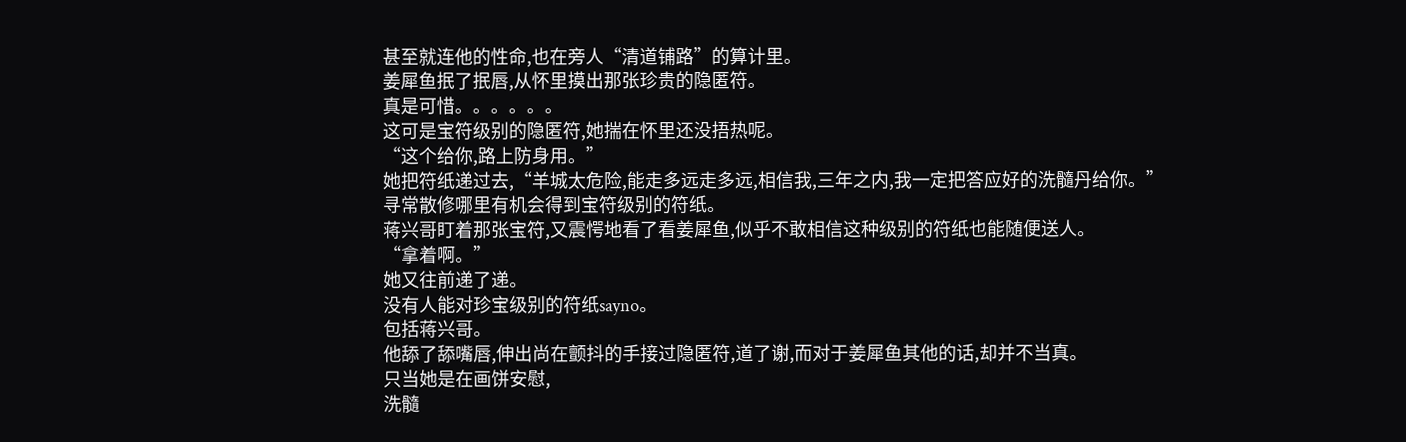甚至就连他的性命,也在旁人“清道铺路”的算计里。
姜犀鱼抿了抿唇,从怀里摸出那张珍贵的隐匿符。
真是可惜。。。。。。
这可是宝符级别的隐匿符,她揣在怀里还没捂热呢。
“这个给你,路上防身用。”
她把符纸递过去,“羊城太危险,能走多远走多远,相信我,三年之内,我一定把答应好的洗髓丹给你。”
寻常散修哪里有机会得到宝符级别的符纸。
蒋兴哥盯着那张宝符,又震愕地看了看姜犀鱼,似乎不敢相信这种级别的符纸也能随便送人。
“拿着啊。”
她又往前递了递。
没有人能对珍宝级别的符纸sayno。
包括蒋兴哥。
他舔了舔嘴唇,伸出尚在颤抖的手接过隐匿符,道了谢,而对于姜犀鱼其他的话,却并不当真。
只当她是在画饼安慰,
洗髓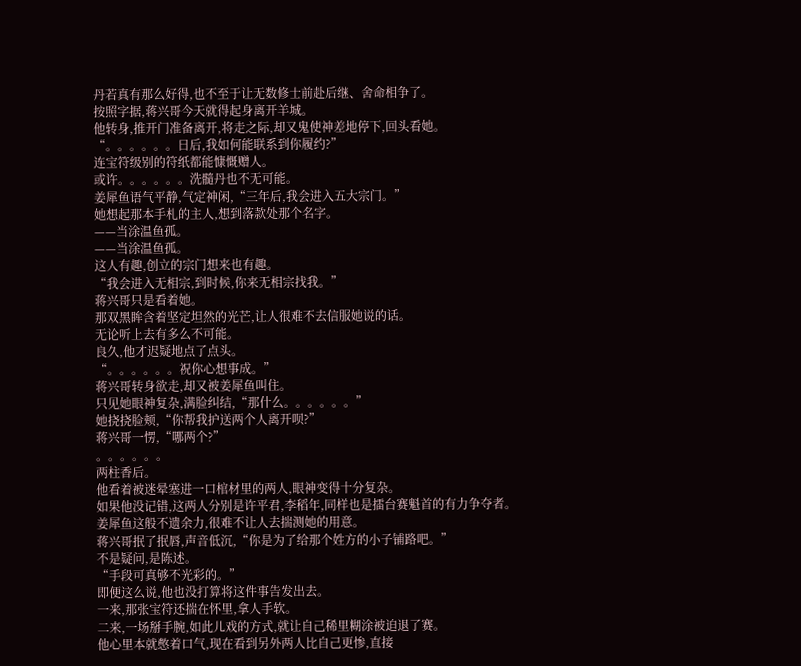丹若真有那么好得,也不至于让无数修士前赴后继、舍命相争了。
按照字据,蒋兴哥今天就得起身离开羊城。
他转身,推开门准备离开,将走之际,却又鬼使神差地停下,回头看她。
“。。。。。。日后,我如何能联系到你履约?”
连宝符级别的符纸都能慷慨赠人。
或许。。。。。。洗髓丹也不无可能。
姜犀鱼语气平静,气定神闲,“三年后,我会进入五大宗门。”
她想起那本手札的主人,想到落款处那个名字。
——当涂温鱼孤。
——当涂温鱼孤。
这人有趣,创立的宗门想来也有趣。
“我会进入无相宗,到时候,你来无相宗找我。”
蒋兴哥只是看着她。
那双黑眸含着坚定坦然的光芒,让人很难不去信服她说的话。
无论听上去有多么不可能。
良久,他才迟疑地点了点头。
“。。。。。。祝你心想事成。”
蒋兴哥转身欲走,却又被姜犀鱼叫住。
只见她眼神复杂,满脸纠结,“那什么。。。。。。”
她挠挠脸颊,“你帮我护送两个人离开呗?”
蒋兴哥一愣,“哪两个?”
。。。。。。
两柱香后。
他看着被迷晕塞进一口棺材里的两人,眼神变得十分复杂。
如果他没记错,这两人分别是许平君,李稻年,同样也是擂台赛魁首的有力争夺者。
姜犀鱼这般不遗余力,很难不让人去揣测她的用意。
蒋兴哥抿了抿唇,声音低沉,“你是为了给那个姓方的小子铺路吧。”
不是疑问,是陈述。
“手段可真够不光彩的。”
即便这么说,他也没打算将这件事告发出去。
一来,那张宝符还揣在怀里,拿人手软。
二来,一场掰手腕,如此儿戏的方式,就让自己稀里糊涂被迫退了赛。
他心里本就憋着口气,现在看到另外两人比自己更惨,直接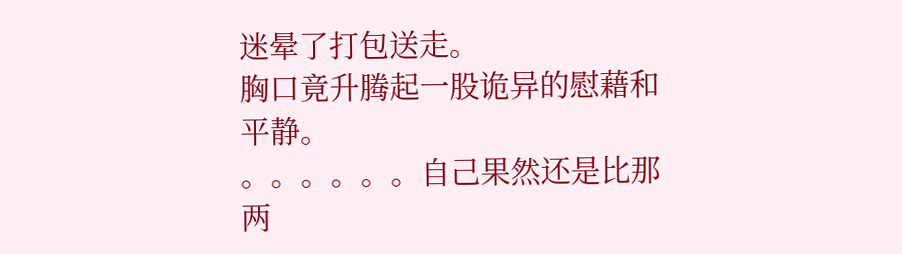迷晕了打包送走。
胸口竟升腾起一股诡异的慰藉和平静。
。。。。。。自己果然还是比那两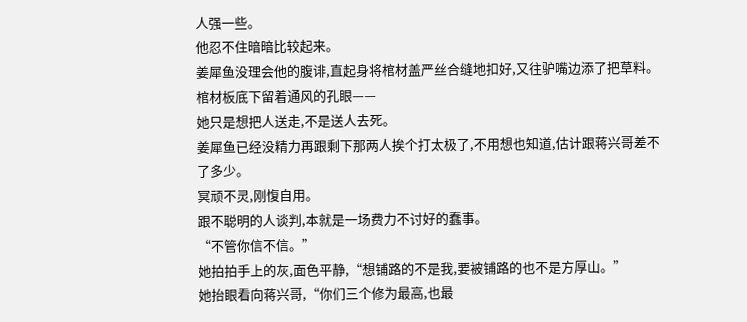人强一些。
他忍不住暗暗比较起来。
姜犀鱼没理会他的腹诽,直起身将棺材盖严丝合缝地扣好,又往驴嘴边添了把草料。
棺材板底下留着通风的孔眼——
她只是想把人送走,不是送人去死。
姜犀鱼已经没精力再跟剩下那两人挨个打太极了,不用想也知道,估计跟蒋兴哥差不了多少。
冥顽不灵,刚愎自用。
跟不聪明的人谈判,本就是一场费力不讨好的蠢事。
“不管你信不信。”
她拍拍手上的灰,面色平静,“想铺路的不是我,要被铺路的也不是方厚山。”
她抬眼看向蒋兴哥,“你们三个修为最高,也最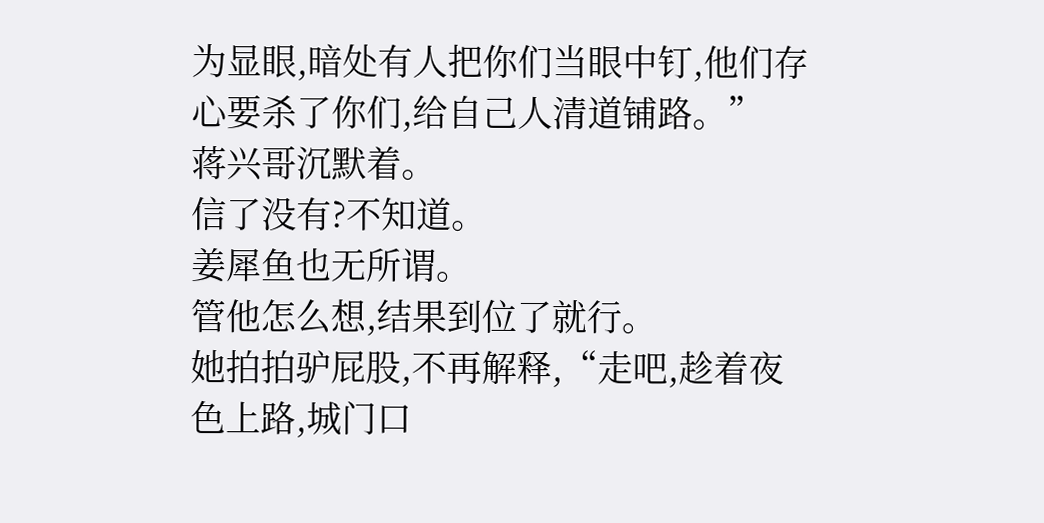为显眼,暗处有人把你们当眼中钉,他们存心要杀了你们,给自己人清道铺路。”
蒋兴哥沉默着。
信了没有?不知道。
姜犀鱼也无所谓。
管他怎么想,结果到位了就行。
她拍拍驴屁股,不再解释,“走吧,趁着夜色上路,城门口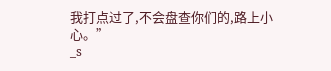我打点过了,不会盘查你们的,路上小心。”
_s